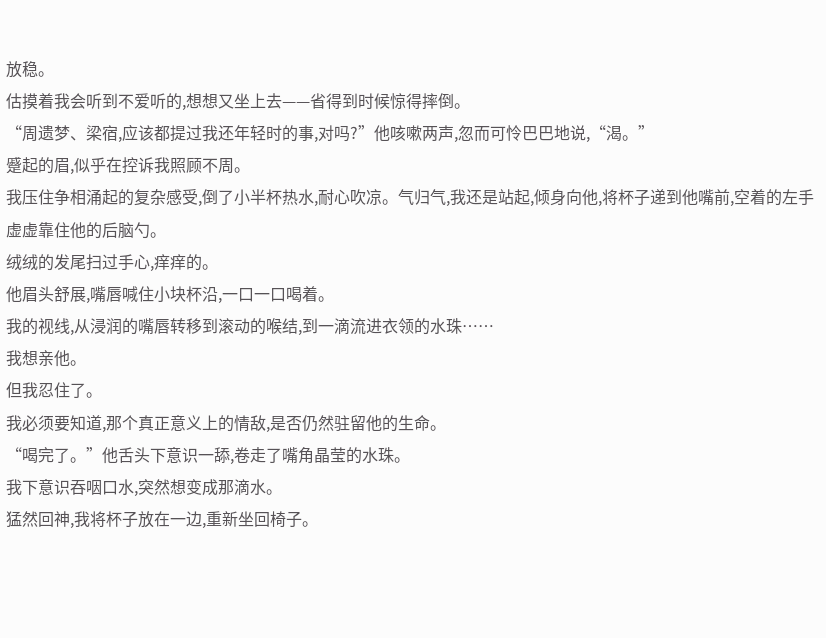放稳。
估摸着我会听到不爱听的,想想又坐上去——省得到时候惊得摔倒。
“周遗梦、梁宿,应该都提过我还年轻时的事,对吗?”他咳嗽两声,忽而可怜巴巴地说,“渴。”
蹙起的眉,似乎在控诉我照顾不周。
我压住争相涌起的复杂感受,倒了小半杯热水,耐心吹凉。气归气,我还是站起,倾身向他,将杯子递到他嘴前,空着的左手虚虚靠住他的后脑勺。
绒绒的发尾扫过手心,痒痒的。
他眉头舒展,嘴唇喊住小块杯沿,一口一口喝着。
我的视线,从浸润的嘴唇转移到滚动的喉结,到一滴流进衣领的水珠……
我想亲他。
但我忍住了。
我必须要知道,那个真正意义上的情敌,是否仍然驻留他的生命。
“喝完了。”他舌头下意识一舔,卷走了嘴角晶莹的水珠。
我下意识吞咽口水,突然想变成那滴水。
猛然回神,我将杯子放在一边,重新坐回椅子。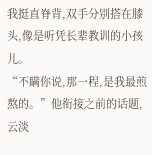我挺直脊背,双手分别搭在膝头,像是听凭长辈教训的小孩儿。
“不瞒你说,那一程,是我最煎熬的。”他衔接之前的话题,云淡